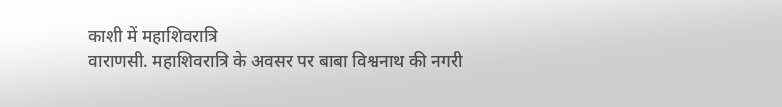काशी में महाशिवरात्रि
वाराणसी. महाशिवरात्रि के अवसर पर बाबा विश्वनाथ की नगरी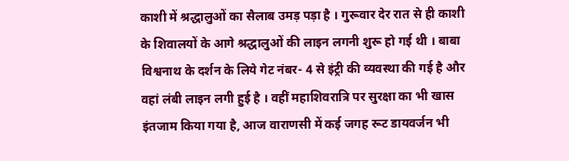काशी में श्रद्धालुओं का सैलाब उमड़ पड़ा है । गुरूवार देर रात से ही काशी के शिवालयों के आगे श्रद्धालुओं की लाइन लगनी शुरू हो गई थी । बाबा विश्वनाथ के दर्शन के लिये गेट नंबर- 4 से इंट्री की व्यवस्था की गई है और वहां लंबी लाइन लगी हुई है । वहीं महाशिवरात्रि पर सुरक्षा का भी खास इंतजाम किया गया है, आज वाराणसी में कई जगह रूट डायवर्जन भी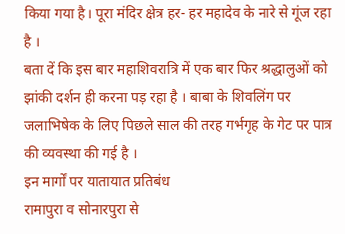किया गया है। पूरा मंदिर क्षेत्र हर- हर महादेव के नारे से गूंज रहा है ।
बता दें कि इस बार महाशिवरात्रि में एक बार फिर श्रद्धालुओं को झांकी दर्शन ही करना पड़ रहा है । बाबा के शिवलिंग पर जलाभिषेक के लिए पिछले साल की तरह गर्भगृह के गेट पर पात्र की व्यवस्था की गई है ।
इन मार्गों पर यातायात प्रतिबंध
रामापुरा व सोनारपुरा से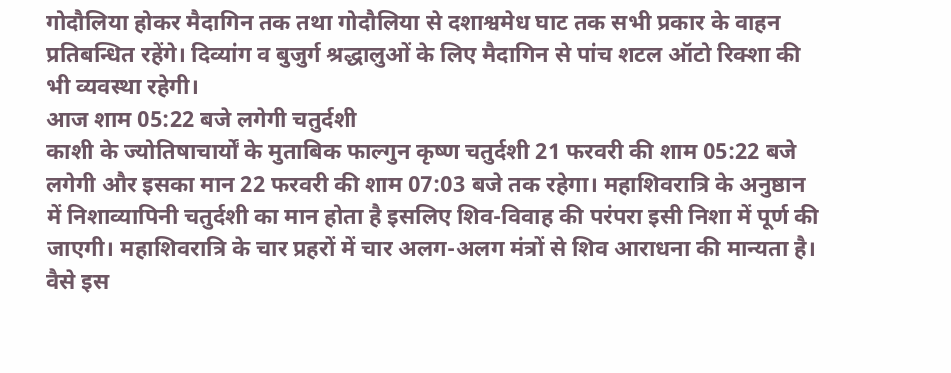गोदौलिया होकर मैदागिन तक तथा गोदौलिया से दशाश्वमेध घाट तक सभी प्रकार के वाहन प्रतिबन्धित रहेंगे। दिव्यांग व बुजुर्ग श्रद्धालुओं के लिए मैदागिन से पांच शटल ऑटो रिक्शा की भी व्यवस्था रहेगी।
आज शाम 05:22 बजे लगेगी चतुर्दशी
काशी के ज्योतिषाचार्यों के मुताबिक फाल्गुन कृष्ण चतुर्दशी 21 फरवरी की शाम 05:22 बजे लगेगी और इसका मान 22 फरवरी की शाम 07:03 बजे तक रहेगा। महाशिवरात्रि के अनुष्ठान में निशाव्यापिनी चतुर्दशी का मान होता है इसलिए शिव-विवाह की परंपरा इसी निशा में पूर्ण की जाएगी। महाशिवरात्रि के चार प्रहरों में चार अलग-अलग मंत्रों से शिव आराधना की मान्यता है। वैसे इस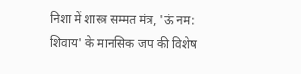निशा में शास्त्र सम्मत मंत्र, 'ऊं नम: शिवाय' के मानसिक जप की विशेष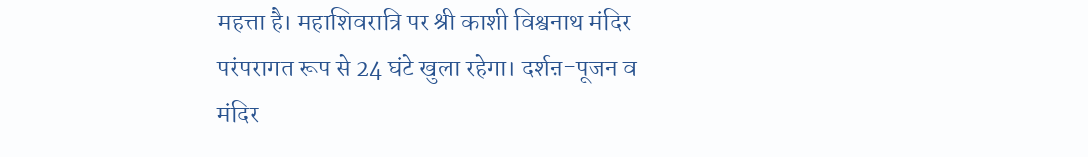महत्ता है। महाशिवरात्रि पर श्री काशी विश्वनाथ मंदिर परंपरागत रूप से 24 घंटे खुला रहेगा। दर्शऩ-पूजन व मंदिर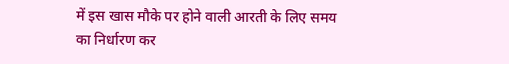में इस खास मौके पर होने वाली आरती के लिए समय का निर्धारण कर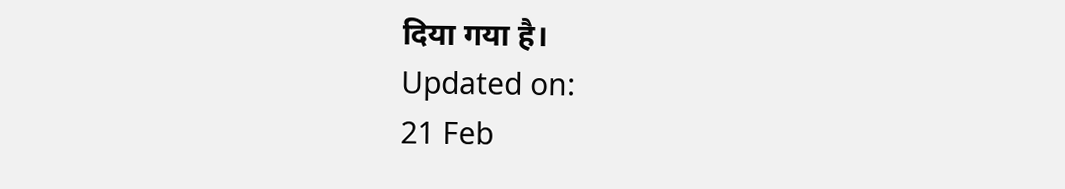दिया गया है।
Updated on:
21 Feb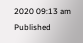2020 09:13 am
Published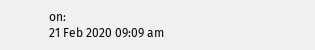on:
21 Feb 2020 09:09 am